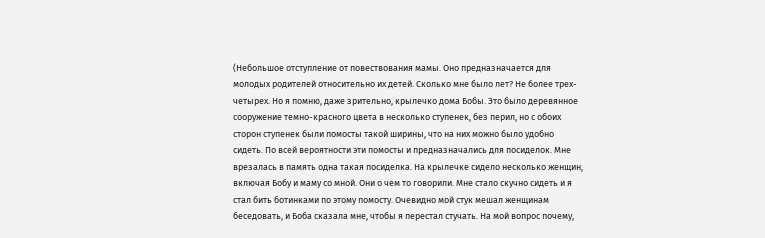(Небольшое отступление от повествования мамы. Оно предназначается для молодых родителей относительно их детей. Сколько мне было лет? Не более трех-четырех. Но я помню, даже зрительно, крылечко дома Бобы. Это было деревянное сооружение темно-красного цвета в несколько ступенек, без перил, но с обоих сторон ступенек были помосты такой ширины, что на них можно было удобно сидеть. По всей вероятности эти помосты и предназначались для посиделок. Мне врезалась в память одна такая посиделка. На крылечке сидело несколько женщин, включая Бобу и маму со мной. Они о чем то говорили. Мне стало скучно сидеть и я стал бить ботинками по этому помосту. Очевидно мой стук мешал женщинам беседовать, и Боба сказала мне, чтобы я перестал стучать. На мой вопрос почему,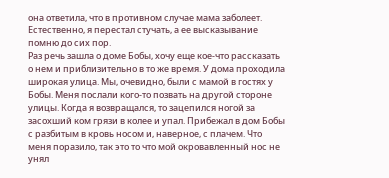она ответила, что в противном случае мама заболеет. Естественно, я перестал стучать, а ее высказывание помню до сих пор.
Раз речь зашла о доме Бобы, хочу еще кое-что рассказать о нем и приблизительно в то же время. У дома проходила широкая улица. Мы, очевидно, были с мамой в гостях у Бобы. Меня послали кого-то позвать на другой стороне улицы. Когда я возвращался, то зацепился ногой за засохший ком грязи в колее и упал. Прибежал в дом Бобы с разбитым в кровь носом и, наверное, с плачем. Что меня поразило, так это то что мой окровавленный нос не унял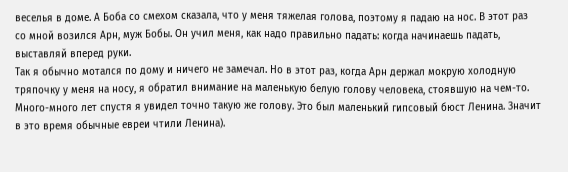веселья в доме. А Боба со смехом сказала, что у меня тяжелая голова, поэтому я падаю на нос. В этот раз со мной возился Арн, муж Бобы. Он учил меня, как надо правильно падать: когда начинаешь падать, выставляй вперед руки.
Так я обычно мотался по дому и ничего не замечал. Но в этот раз, когда Арн держал мокрую холодную тряпочку у меня на носу, я обратил внимание на маленькую белую голову человека, стоявшую на чем-то. Много-много лет спустя я увидел точно такую же голову. Это был маленький гипсовый бюст Ленина. Значит в это время обычные евреи чтили Ленина).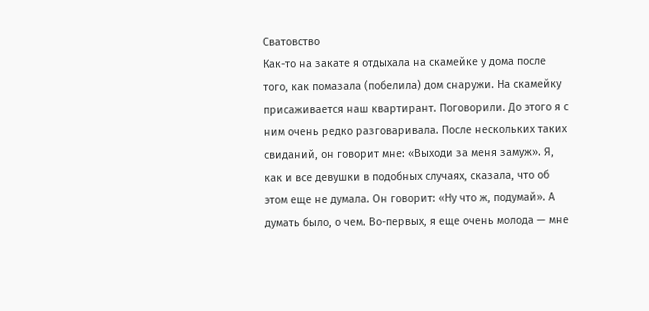Сватовство
Как-то на закате я отдыхала на скамейке у дома после того, как помазала (побелила) дом снаружи. На скамейку присаживается наш квартирант. Поговорили. До этого я с ним очень редко разговаривала. После нескольких таких свиданий, он говорит мне: «Выходи за меня замуж». Я, как и все девушки в подобных случаях, сказала, что об этом еще не думала. Он говорит: «Ну что ж, подумай». А думать было, о чем. Во-первых, я еще очень молода — мне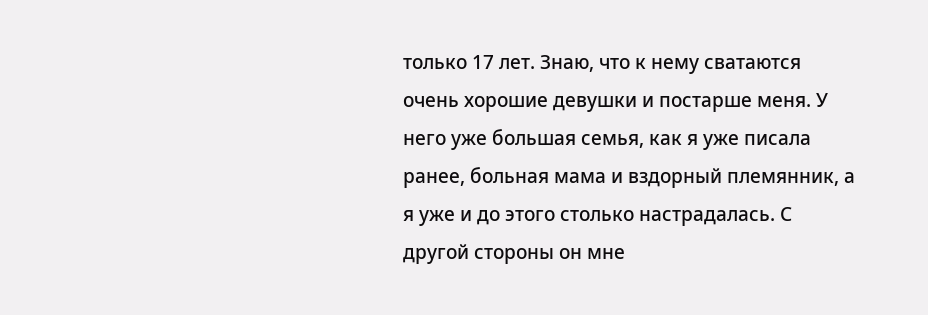только 17 лет. Знаю, что к нему сватаются очень хорошие девушки и постарше меня. У него уже большая семья, как я уже писала ранее, больная мама и вздорный племянник, а я уже и до этого столько настрадалась. С другой стороны он мне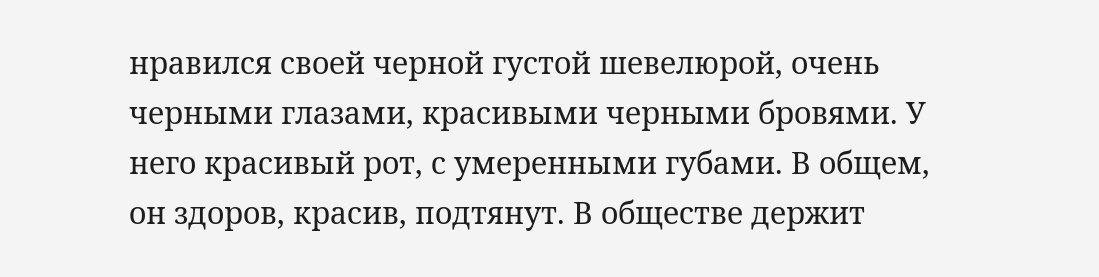нравился своей черной густой шевелюрой, очень черными глазами, красивыми черными бровями. У него красивый рот, с умеренными губами. В общем, он здоров, красив, подтянут. В обществе держит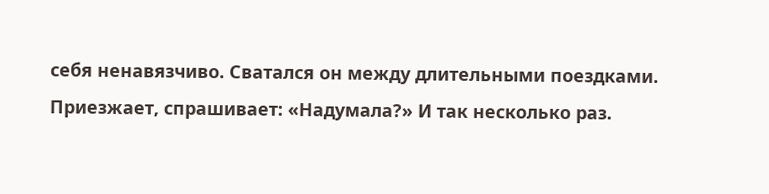себя ненавязчиво. Сватался он между длительными поездками. Приезжает, спрашивает: «Надумала?» И так несколько раз.